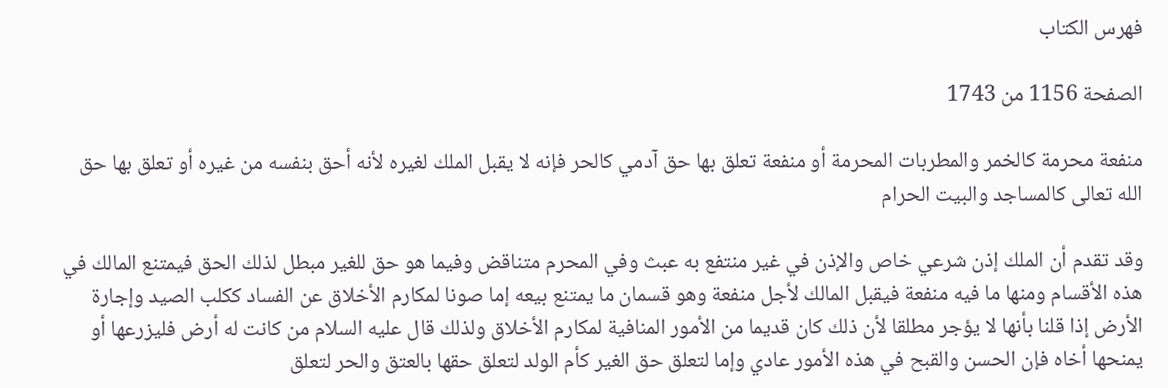فهرس الكتاب

الصفحة 1156 من 1743

منفعة محرمة كالخمر والمطربات المحرمة أو منفعة تعلق بها حق آدمي كالحر فإنه لا يقبل الملك لغيره لأنه أحق بنفسه من غيره أو تعلق بها حق الله تعالى كالمساجد والبيت الحرام

وقد تقدم أن الملك إذن شرعي خاص والإذن في غير منتفع به عبث وفي المحرم متناقض وفيما هو حق للغير مبطل لذلك الحق فيمتنع المالك في هذه الأقسام ومنها ما فيه منفعة فيقبل المالك لأجل منفعة وهو قسمان ما يمتنع بيعه إما صونا لمكارم الأخلاق عن الفساد ككلب الصيد وإجارة الأرض إذا قلنا بأنها لا يؤجر مطلقا لأن ذلك كان قديما من الأمور المنافية لمكارم الأخلاق ولذلك قال عليه السلام من كانت له أرض فليزرعها أو يمنحها أخاه فإن الحسن والقبح في هذه الأمور عادي وإما لتعلق حق الغير كأم الولد لتعلق حقها بالعتق والحر لتعلق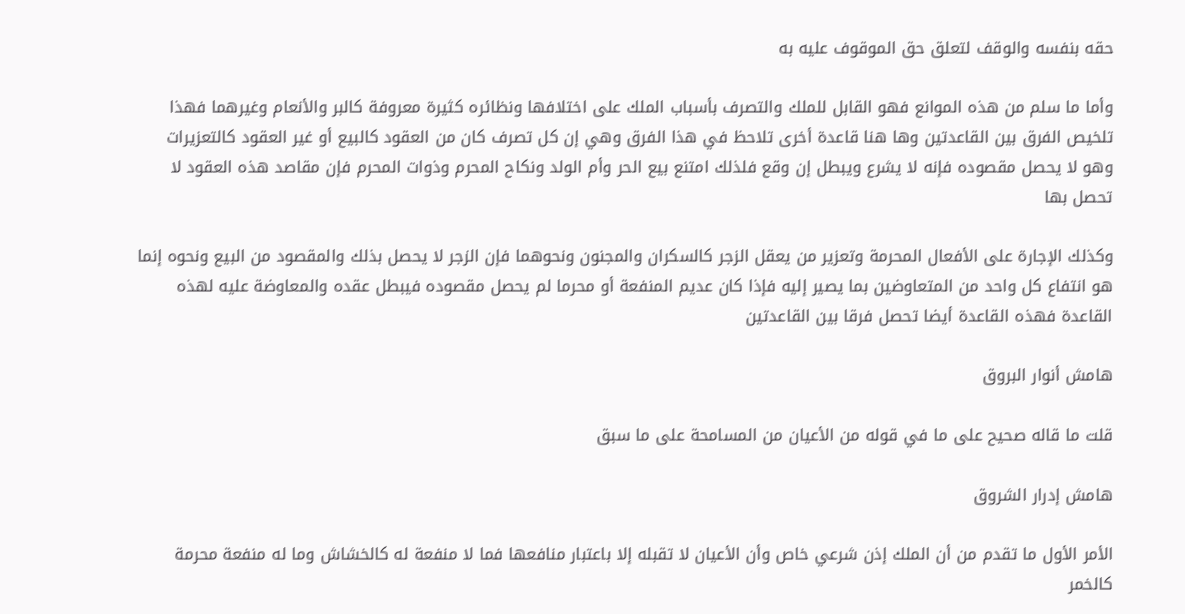حقه بنفسه والوقف لتعلق حق الموقوف عليه به

وأما ما سلم من هذه الموانع فهو القابل للملك والتصرف بأسباب الملك على اختلافها ونظائره كثيرة معروفة كالبر والأنعام وغيرهما فهذا تلخيص الفرق بين القاعدتين وها هنا قاعدة أخرى تلاحظ في هذا الفرق وهي إن كل تصرف كان من العقود كالبيع أو غير العقود كالتعزيرات وهو لا يحصل مقصوده فإنه لا يشرع ويبطل إن وقع فلذلك امتنع بيع الحر وأم الولد ونكاح المحرم وذوات المحرم فإن مقاصد هذه العقود لا تحصل بها

وكذلك الإجارة على الأفعال المحرمة وتعزير من يعقل الزجر كالسكران والمجنون ونحوهما فإن الزجر لا يحصل بذلك والمقصود من البيع ونحوه إنما هو انتفاع كل واحد من المتعاوضين بما يصير إليه فإذا كان عديم المنفعة أو محرما لم يحصل مقصوده فيبطل عقده والمعاوضة عليه لهذه القاعدة فهذه القاعدة أيضا تحصل فرقا بين القاعدتين

هامش أنوار البروق

قلت ما قاله صحيح على ما في قوله من الأعيان من المسامحة على ما سبق

هامش إدرار الشروق

الأمر الأول ما تقدم من أن الملك إذن شرعي خاص وأن الأعيان لا تقبله إلا باعتبار منافعها فما لا منفعة له كالخشاش وما له منفعة محرمة كالخمر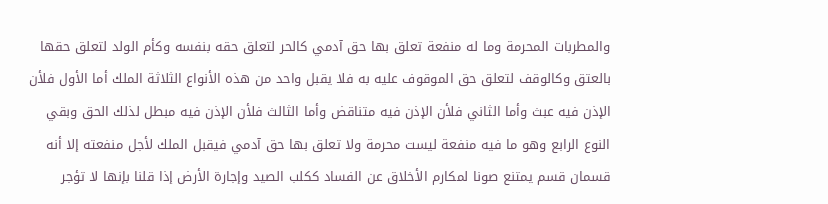والمطربات المحرمة وما له منفعة تعلق بها حق آدمي كالحر لتعلق حقه بنفسه وكأم الولد لتعلق حقها بالعتق وكالوقف لتعلق حق الموقوف عليه به فلا يقبل واحد من هذه الأنواع الثلاثة الملك أما الأول فلأن الإذن فيه عبث وأما الثاني فلأن الإذن فيه متناقض وأما الثالث فلأن الإذن فيه مبطل لذلك الحق وبقي النوع الرابع وهو ما فيه منفعة ليست محرمة ولا تعلق بها حق آدمي فيقبل الملك لأجل منفعته إلا أنه قسمان قسم يمتنع صونا لمكارم الأخلاق عن الفساد ككلب الصيد وإجارة الأرض إذا قلنا بإنها لا تؤجر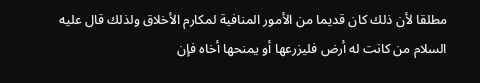مطلقا لأن ذلك كان قديما من الأمور المنافية لمكارم الأخلاق ولذلك قال عليه السلام من كانت له أرض فليزرعها أو يمنحها أخاه فإن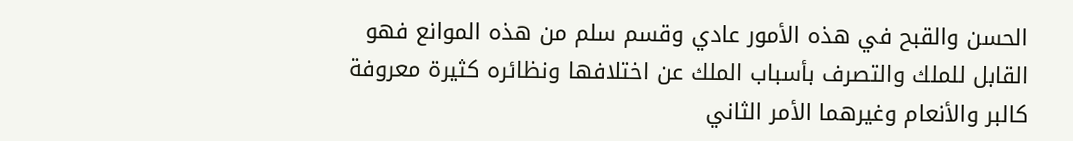الحسن والقبح في هذه الأمور عادي وقسم سلم من هذه الموانع فهو القابل للملك والتصرف بأسباب الملك عن اختلافها ونظائره كثيرة معروفة كالبر والأنعام وغيرهما الأمر الثاني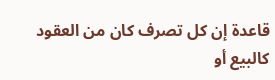قاعدة إن كل تصرف كان من العقود كالبيع أو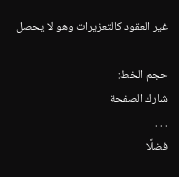غير العقود كالتعزيرات وهو لا يحصل

حجم الخط:
شارك الصفحة
. . .
فضلًا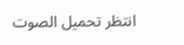انتظر تحميل الصوت